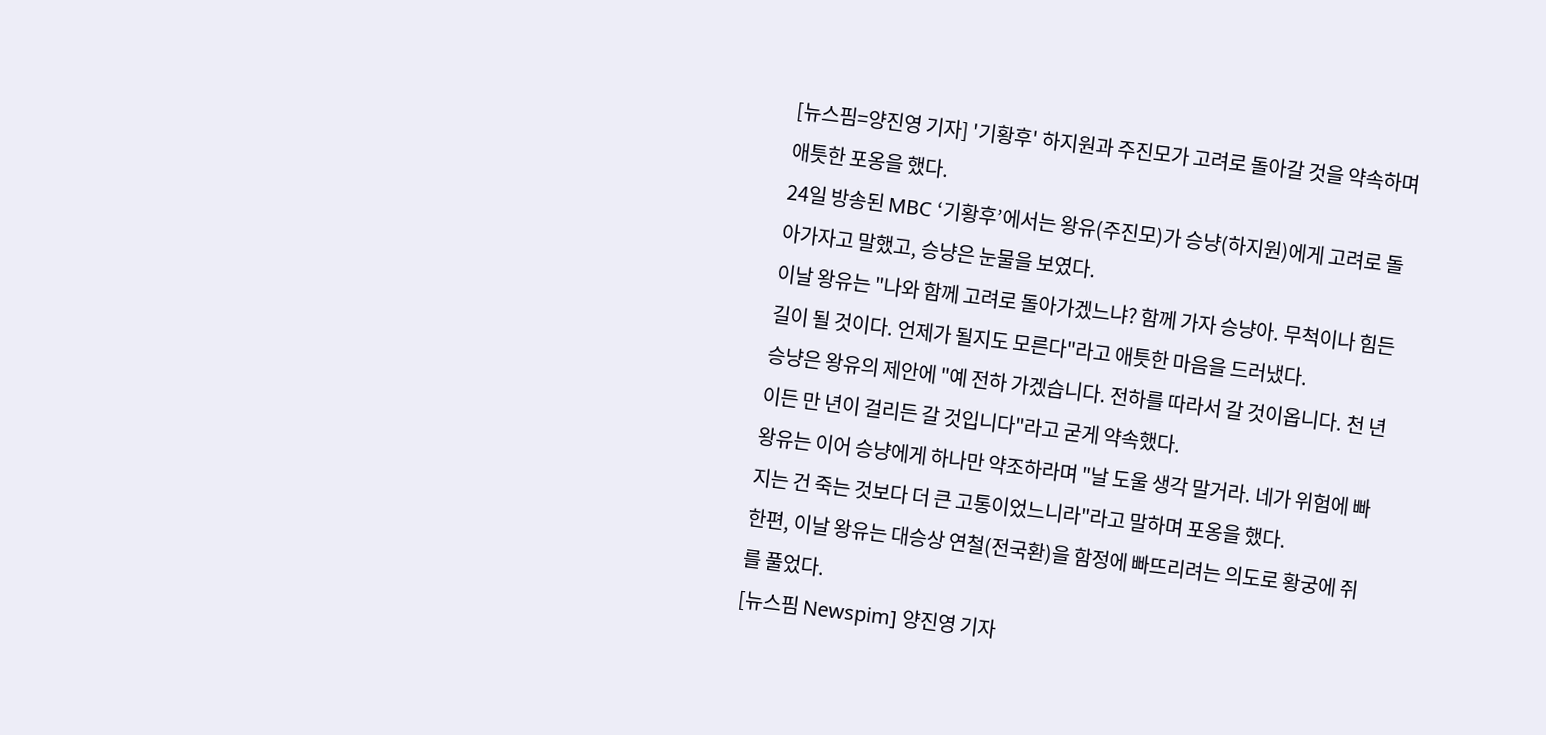[뉴스핌=양진영 기자] '기황후' 하지원과 주진모가 고려로 돌아갈 것을 약속하며 애틋한 포옹을 했다.
24일 방송된 MBC ‘기황후’에서는 왕유(주진모)가 승냥(하지원)에게 고려로 돌아가자고 말했고, 승냥은 눈물을 보였다.
이날 왕유는 "나와 함께 고려로 돌아가겠느냐? 함께 가자 승냥아. 무척이나 힘든 길이 될 것이다. 언제가 될지도 모른다"라고 애틋한 마음을 드러냈다.
승냥은 왕유의 제안에 "예 전하 가겠습니다. 전하를 따라서 갈 것이옵니다. 천 년이든 만 년이 걸리든 갈 것입니다"라고 굳게 약속했다.
왕유는 이어 승냥에게 하나만 약조하라며 "날 도울 생각 말거라. 네가 위험에 빠지는 건 죽는 것보다 더 큰 고통이었느니라"라고 말하며 포옹을 했다.
한편, 이날 왕유는 대승상 연철(전국환)을 함정에 빠뜨리려는 의도로 황궁에 쥐를 풀었다.
[뉴스핌 Newspim] 양진영 기자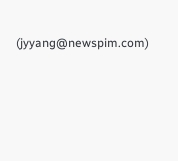(jyyang@newspim.com)